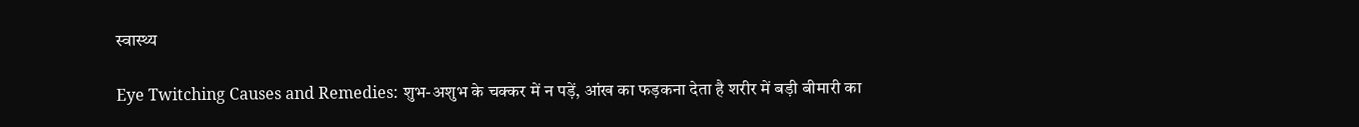स्वास्थ्य

Eye Twitching Causes and Remedies: शुभ-अशुभ के चक्कर में न पड़ें, आंख का फड़कना देता है शरीर में बड़ी बीमारी का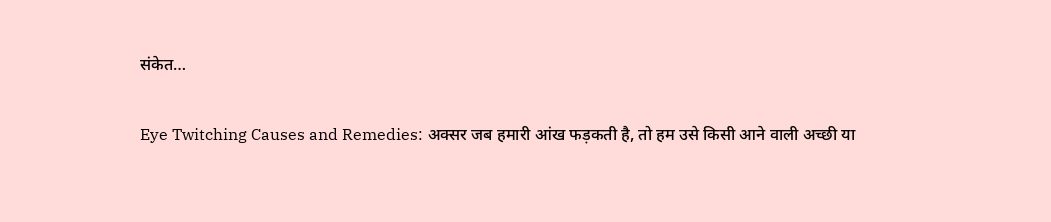संकेत…

Eye Twitching Causes and Remedies: अक्सर जब हमारी आंख फड़कती है, तो हम उसे किसी आने वाली अच्छी या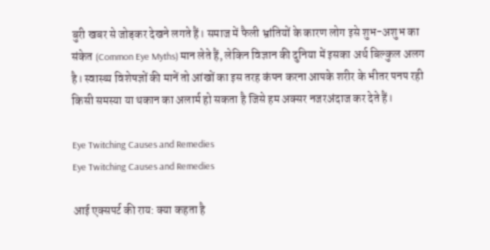बुरी खबर से जोड़कर देखने लगते हैं। समाज में फैली भ्रांतियों के कारण लोग इसे शुभ-अशुभ का संकेत (Common Eye Myths) मान लेते हैं, लेकिन विज्ञान की दुनिया में इसका अर्थ बिल्कुल अलग है। स्वास्थ्य विशेषज्ञों की मानें तो आंखों का इस तरह कंपन करना आपके शरीर के भीतर पनप रही किसी समस्या या थकान का अलार्म हो सकता है जिसे हम अक्सर नजरअंदाज कर देते हैं।

Eye Twitching Causes and Remedies
Eye Twitching Causes and Remedies

आई एक्सपर्ट की राय: क्या कहता है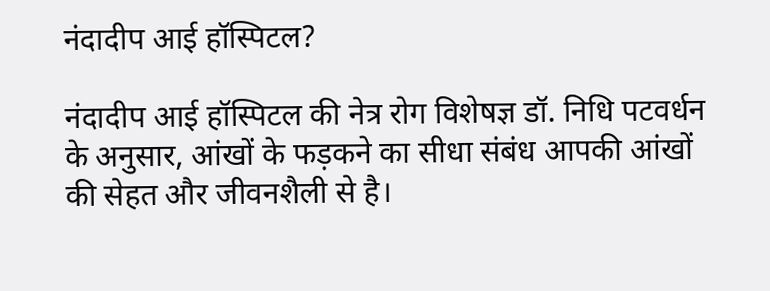नंदादीप आई हॉस्पिटल?

नंदादीप आई हॉस्पिटल की नेत्र रोग विशेषज्ञ डॉ. निधि पटवर्धन के अनुसार, आंखों के फड़कने का सीधा संबंध आपकी आंखों की सेहत और जीवनशैली से है।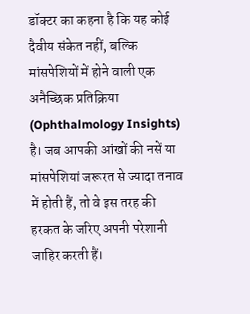डॉक्टर का कहना है कि यह कोई दैवीय संकेत नहीं, बल्कि मांसपेशियों में होने वाली एक अनैच्छिक प्रतिक्रिया (Ophthalmology Insights) है। जब आपकी आंखों की नसें या मांसपेशियां जरूरत से ज्यादा तनाव में होती हैं, तो वे इस तरह की हरकत के जरिए अपनी परेशानी जाहिर करती हैं।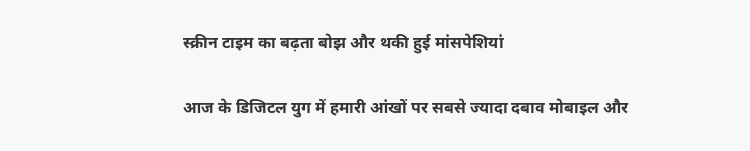स्क्रीन टाइम का बढ़ता बोझ और थकी हुई मांसपेशियां

आज के डिजिटल युग में हमारी आंखों पर सबसे ज्यादा दबाव मोबाइल और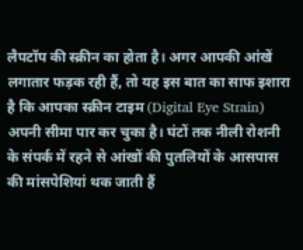लैपटॉप की स्क्रीन का होता है। अगर आपकी आंखें लगातार फड़क रही हैं, तो यह इस बात का साफ इशारा है कि आपका स्क्रीन टाइम (Digital Eye Strain) अपनी सीमा पार कर चुका है। घंटों तक नीली रोशनी के संपर्क में रहने से आंखों की पुतलियों के आसपास की मांसपेशियां थक जाती हैं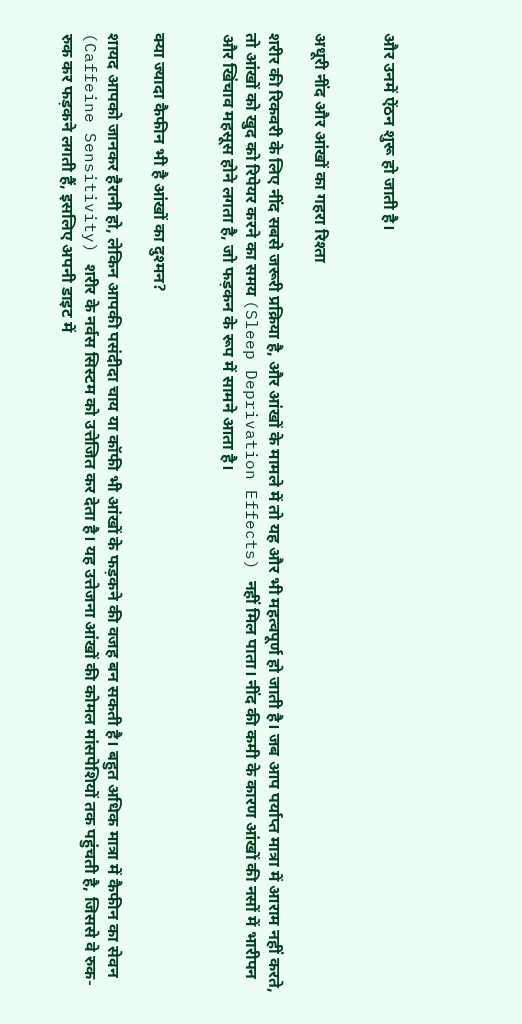और उनमें ऐंठन शुरू हो जाती है।


अधूरी नींद और आंखों का गहरा रिश्ता

शरीर की रिकवरी के लिए नींद सबसे जरूरी प्रक्रिया है, और आंखों के मामले में तो यह और भी महत्वपूर्ण हो जाती है। जब आप पर्याप्त मात्रा में आराम नहीं करते, तो आंखों को खुद को रिपेयर करने का समय (Sleep Deprivation Effects) नहीं मिल पाता। नींद की कमी के कारण आंखों की नसों में भारीपन और खिंचाव महसूस होने लगता है, जो फड़कन के रूप में सामने आता है।


क्या ज्यादा कैफीन भी है आंखों का दुश्मन?

शायद आपको जानकर हैरानी हो, लेकिन आपकी पसंदीदा चाय या कॉफी भी आंखों के फड़कने की वजह बन सकती है। बहुत अधिक मात्रा में कैफीन का सेवन (Caffeine Sensitivity) शरीर के नर्वस सिस्टम को उत्तेजित कर देता है। यह उत्तेजना आंखों की कोमल मांसपेशियों तक पहुंचती है, जिससे वे रुक-रुक कर फड़कने लगती हैं, इसलिए अपनी डाइट में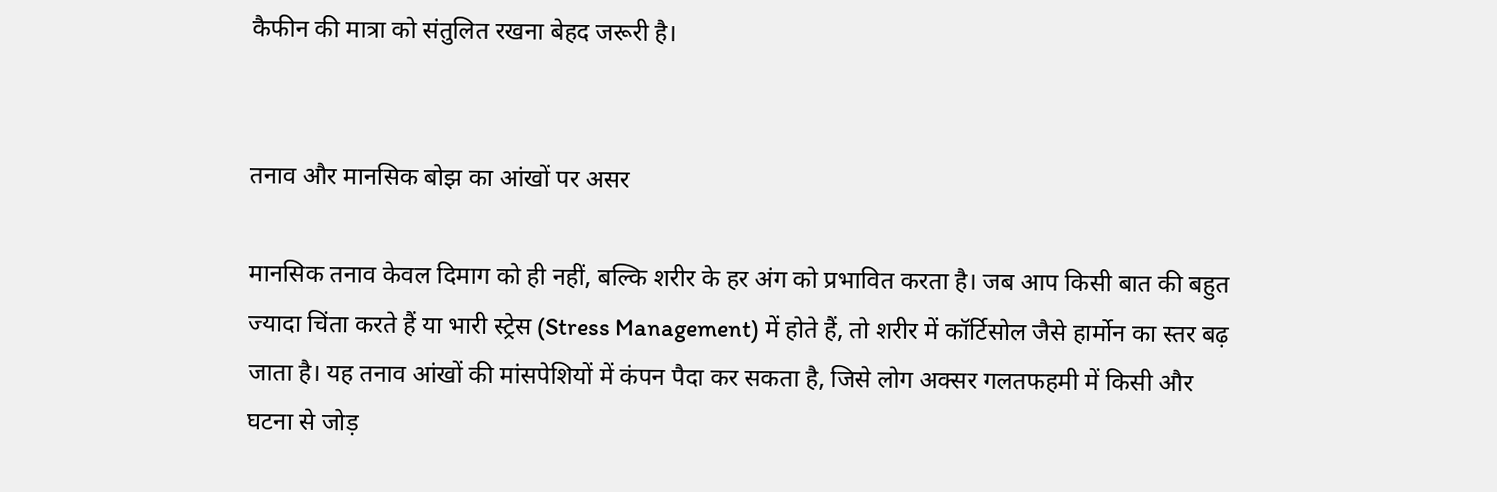कैफीन की मात्रा को संतुलित रखना बेहद जरूरी है।


तनाव और मानसिक बोझ का आंखों पर असर

मानसिक तनाव केवल दिमाग को ही नहीं, बल्कि शरीर के हर अंग को प्रभावित करता है। जब आप किसी बात की बहुत ज्यादा चिंता करते हैं या भारी स्ट्रेस (Stress Management) में होते हैं, तो शरीर में कॉर्टिसोल जैसे हार्मोन का स्तर बढ़ जाता है। यह तनाव आंखों की मांसपेशियों में कंपन पैदा कर सकता है, जिसे लोग अक्सर गलतफहमी में किसी और घटना से जोड़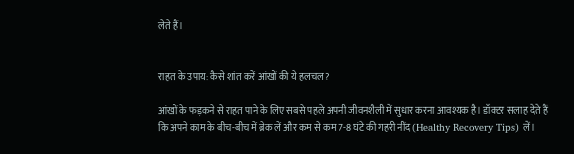लेते हैं।


राहत के उपाय: कैसे शांत करें आंखों की ये हलचल?

आंखों के फड़कने से राहत पाने के लिए सबसे पहले अपनी जीवनशैली में सुधार करना आवश्यक है। डॉक्टर सलाह देते हैं कि अपने काम के बीच-बीच में ब्रेक लें और कम से कम 7-8 घंटे की गहरी नींद (Healthy Recovery Tips) लें।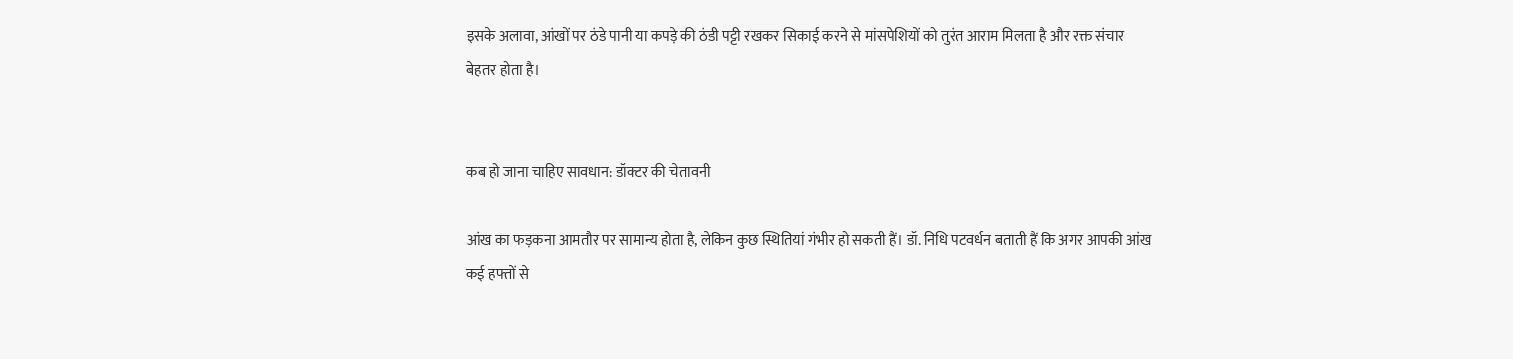इसके अलावा, आंखों पर ठंडे पानी या कपड़े की ठंडी पट्टी रखकर सिकाई करने से मांसपेशियों को तुरंत आराम मिलता है और रक्त संचार बेहतर होता है।


कब हो जाना चाहिए सावधान: डॉक्टर की चेतावनी

आंख का फड़कना आमतौर पर सामान्य होता है, लेकिन कुछ स्थितियां गंभीर हो सकती हैं। डॉ. निधि पटवर्धन बताती हैं कि अगर आपकी आंख कई हफ्तों से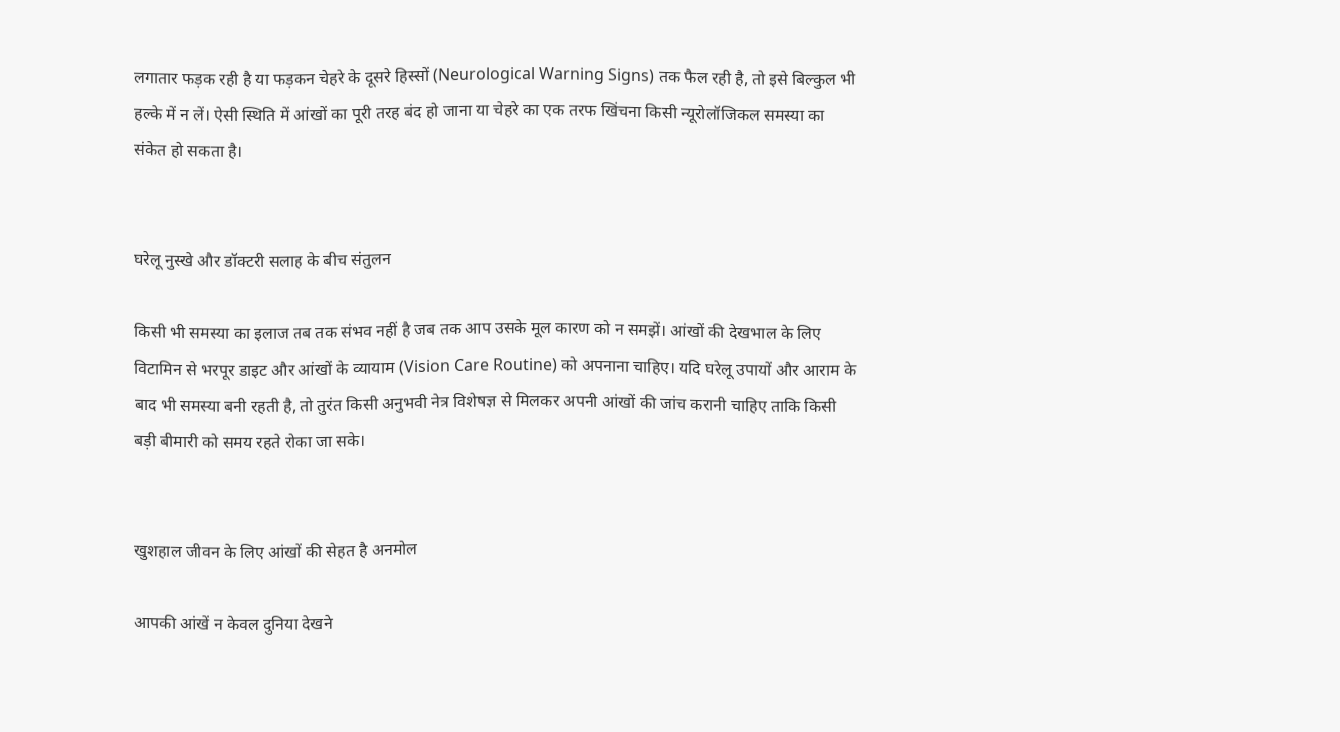लगातार फड़क रही है या फड़कन चेहरे के दूसरे हिस्सों (Neurological Warning Signs) तक फैल रही है, तो इसे बिल्कुल भी हल्के में न लें। ऐसी स्थिति में आंखों का पूरी तरह बंद हो जाना या चेहरे का एक तरफ खिंचना किसी न्यूरोलॉजिकल समस्या का संकेत हो सकता है।


घरेलू नुस्खे और डॉक्टरी सलाह के बीच संतुलन

किसी भी समस्या का इलाज तब तक संभव नहीं है जब तक आप उसके मूल कारण को न समझें। आंखों की देखभाल के लिए विटामिन से भरपूर डाइट और आंखों के व्यायाम (Vision Care Routine) को अपनाना चाहिए। यदि घरेलू उपायों और आराम के बाद भी समस्या बनी रहती है, तो तुरंत किसी अनुभवी नेत्र विशेषज्ञ से मिलकर अपनी आंखों की जांच करानी चाहिए ताकि किसी बड़ी बीमारी को समय रहते रोका जा सके।


खुशहाल जीवन के लिए आंखों की सेहत है अनमोल

आपकी आंखें न केवल दुनिया देखने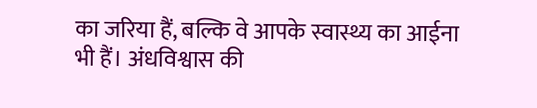का जरिया हैं, बल्कि वे आपके स्वास्थ्य का आईना भी हैं। अंधविश्वास की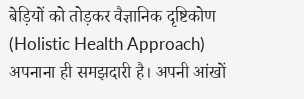बेड़ियों को तोड़कर वैज्ञानिक दृष्टिकोण (Holistic Health Approach) अपनाना ही समझदारी है। अपनी आंखों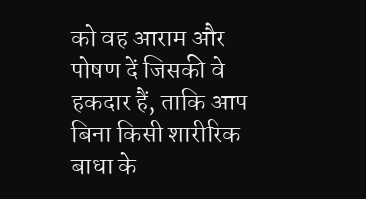को वह आराम और पोषण दें जिसकी वे हकदार हैं, ताकि आप बिना किसी शारीरिक बाधा के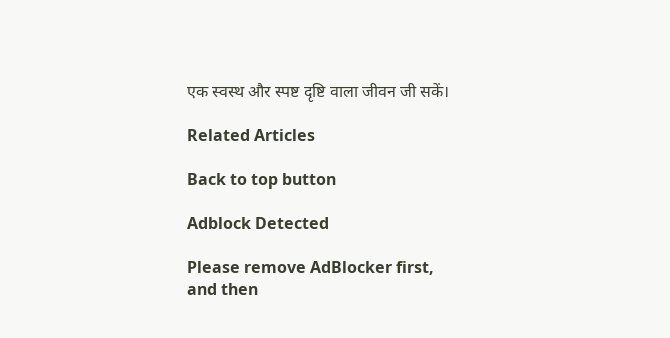एक स्वस्थ और स्पष्ट दृष्टि वाला जीवन जी सकें।

Related Articles

Back to top button

Adblock Detected

Please remove AdBlocker first, and then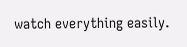watch everything easily.